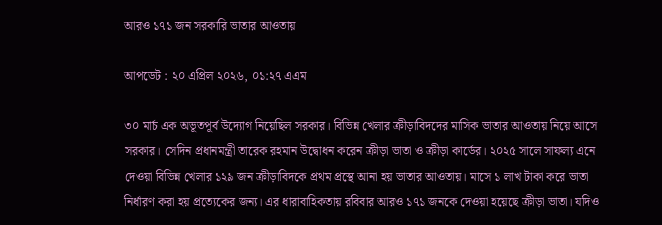আরও ১৭১ জন সরকারি ভাতার আওতায়

আপডেট : ২০ এপ্রিল ২০২৬, ০১:২৭ এএম

৩০ মার্চ এক অভূতপূর্ব উদ্যোগ নিয়েছিল সরকার। বিভিন্ন খেলার ক্রীড়াবিদদের মাসিক ভাতার আওতায় নিয়ে আসে সরকার। সেদিন প্রধানমন্ত্রী তারেক রহমান উদ্বোধন করেন ক্রীড়া ভাতা ও ক্রীড়া কার্ডের। ২০২৫ সালে সাফল্য এনে দেওয়া বিভিন্ন খেলার ১২৯ জন ক্রীড়াবিদকে প্রথম প্রস্থে আনা হয় ভাতার আওতায়। মাসে ১ লাখ টাকা করে ভাতা নির্ধারণ করা হয় প্রত্যেকের জন্য। এর ধারাবাহিকতায় রবিবার আরও ১৭১ জনকে দেওয়া হয়েছে ক্রীড়া ভাতা। যদিও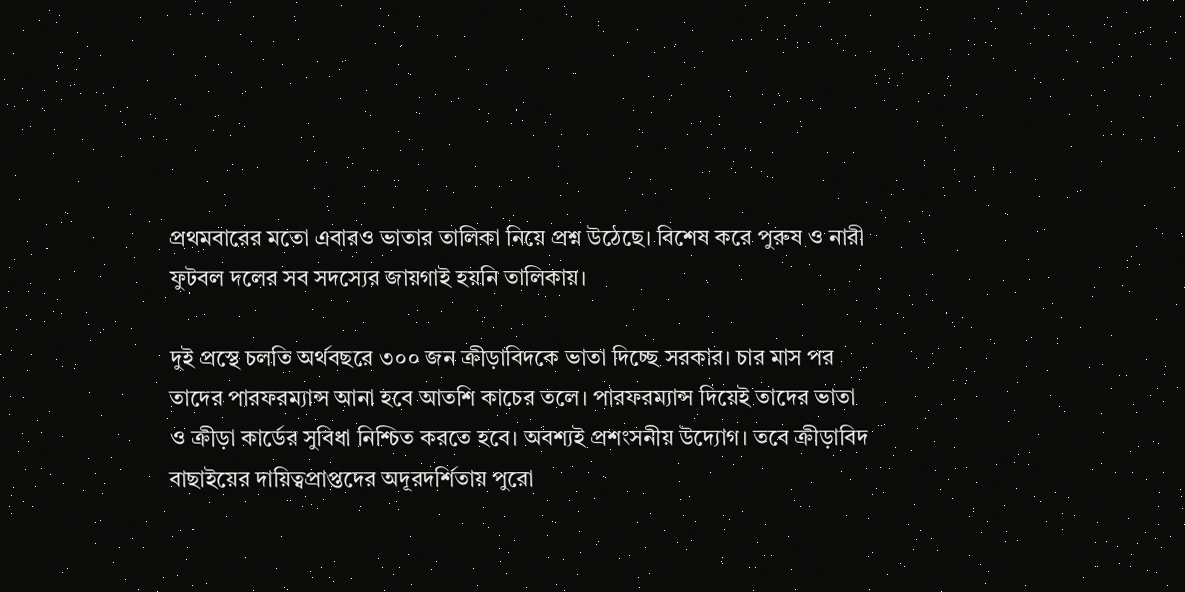প্রথমবারের মতো এবারও ভাতার তালিকা নিয়ে প্রশ্ন উঠেছে। বিশেষ করে পুরুষ ও নারী ফুটবল দলের সব সদস্যের জায়গাই হয়নি তালিকায়।

দুই প্রস্থে চলতি অর্থবছরে ৩০০ জন ক্রীড়াবিদকে ভাতা দিচ্ছে সরকার। চার মাস পর তাদের পারফরম্যান্স আনা হবে আতশি কাচের তলে। পারফরম্যান্স দিয়েই তাদের ভাতা ও ক্রীড়া কার্ডের সুবিধা নিশ্চিত করতে হবে। অবশ্যই প্রশংসনীয় উদ্যোগ। তবে ক্রীড়াবিদ বাছাইয়ের দায়িত্বপ্রাপ্তদের অদূরদর্শিতায় পুরো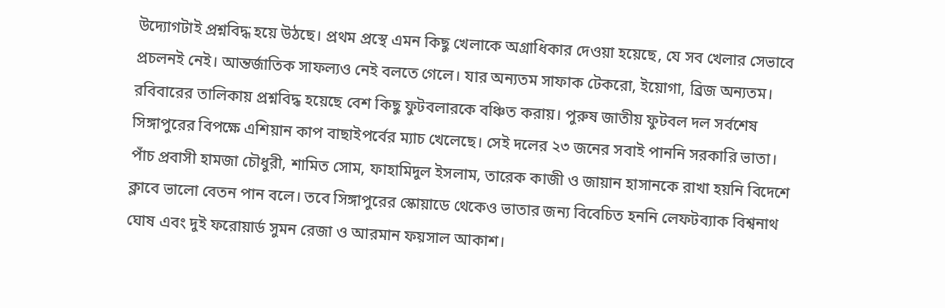উদ্যোগটাই প্রশ্নবিদ্ধ হয়ে উঠছে। প্রথম প্রস্থে এমন কিছু খেলাকে অগ্রাধিকার দেওয়া হয়েছে, যে সব খেলার সেভাবে প্রচলনই নেই। আন্তর্জাতিক সাফল্যও নেই বলতে গেলে। যার অন্যতম সাফাক টেকরো, ইয়োগা, ব্রিজ অন্যতম। রবিবারের তালিকায় প্রশ্নবিদ্ধ হয়েছে বেশ কিছু ফুটবলারকে বঞ্চিত করায়। পুরুষ জাতীয় ফুটবল দল সর্বশেষ সিঙ্গাপুরের বিপক্ষে এশিয়ান কাপ বাছাইপর্বের ম্যাচ খেলেছে। সেই দলের ২৩ জনের সবাই পাননি সরকারি ভাতা। পাঁচ প্রবাসী হামজা চৌধুরী, শামিত সোম, ফাহামিদুল ইসলাম, তারেক কাজী ও জায়ান হাসানকে রাখা হয়নি বিদেশে ক্লাবে ভালো বেতন পান বলে। তবে সিঙ্গাপুরের স্কোয়াডে থেকেও ভাতার জন্য বিবেচিত হননি লেফটব্যাক বিশ্বনাথ ঘোষ এবং দুই ফরোয়ার্ড সুমন রেজা ও আরমান ফয়সাল আকাশ।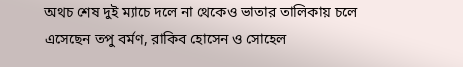অথচ শেষ দুই ম্যাচে দলে না থেকেও ভাতার তালিকায় চলে এসেছেন তপু বর্মণ, রাকিব হোসেন ও সোহেল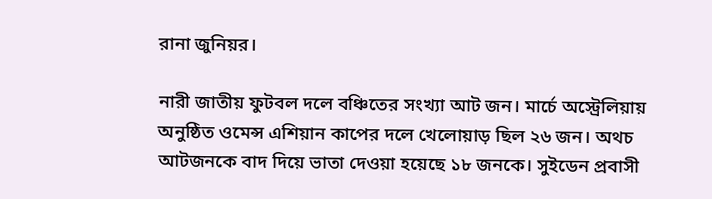রানা জুনিয়র।

নারী জাতীয় ফুটবল দলে বঞ্চিতের সংখ্যা আট জন। মার্চে অস্ট্রেলিয়ায় অনুষ্ঠিত ওমেন্স এশিয়ান কাপের দলে খেলোয়াড় ছিল ২৬ জন। অথচ আটজনকে বাদ দিয়ে ভাতা দেওয়া হয়েছে ১৮ জনকে। সুইডেন প্রবাসী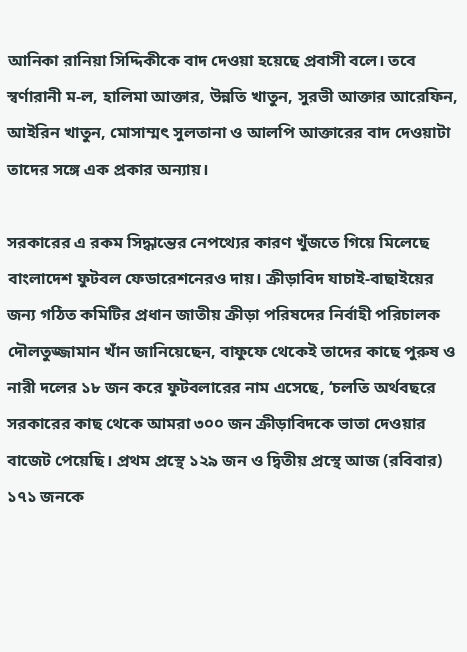আনিকা রানিয়া সিদ্দিকীকে বাদ দেওয়া হয়েছে প্রবাসী বলে। তবে স্বর্ণারানী ম-ল, হালিমা আক্তার, উন্নতি খাতুন, সুরভী আক্তার আরেফিন, আইরিন খাতুন, মোসাম্মৎ সুলতানা ও আলপি আক্তারের বাদ দেওয়াটা তাদের সঙ্গে এক প্রকার অন্যায়।

সরকারের এ রকম সিদ্ধান্তের নেপথ্যের কারণ খুঁজতে গিয়ে মিলেছে বাংলাদেশ ফুটবল ফেডারেশনেরও দায়। ক্রীড়াবিদ যাচাই-বাছাইয়ের জন্য গঠিত কমিটির প্রধান জাতীয় ক্রীড়া পরিষদের নির্বাহী পরিচালক দৌলতুজ্জামান খাঁন জানিয়েছেন, বাফুফে থেকেই তাদের কাছে পুরুষ ও নারী দলের ১৮ জন করে ফুটবলারের নাম এসেছে, ‘চলতি অর্থবছরে সরকারের কাছ থেকে আমরা ৩০০ জন ক্রীড়াবিদকে ভাতা দেওয়ার বাজেট পেয়েছি। প্রথম প্রস্থে ১২৯ জন ও দ্বিতীয় প্রস্থে আজ (রবিবার) ১৭১ জনকে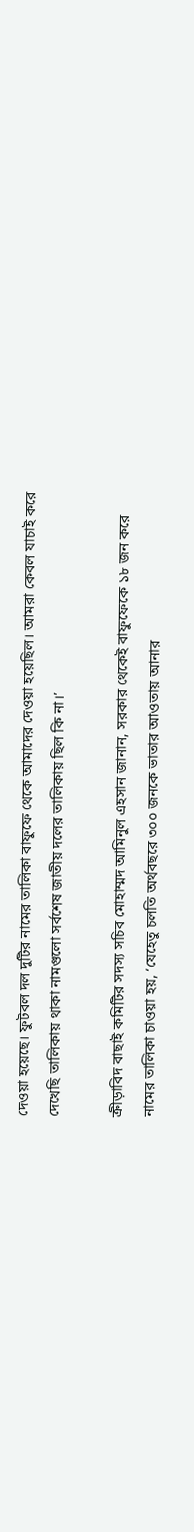দেওয়া হয়েছে। ফুটবল দল দুটির নামের তালিকা বাফুফে থেকে আমাদের দেওয়া হয়েছিল। আমরা কেবল যাচাই করে দেখেছি তালিকায় থাকা নামগুলো সর্বশেষ জাতীয় দলের তালিকায় ছিল কি না।’

ক্রীড়াবিদ বাছাই কমিটির সদস্য সচিব মোহাম্মদ আমিনুল এহসান জানান, সরকার থেকেই বাফুফেকে ১৮ জন করে নামের তালিকা চাওয়া হয়, ‘যেহেতু চলতি অর্থবছরে ৩০০ জনকে ভাতার আওতায় আনার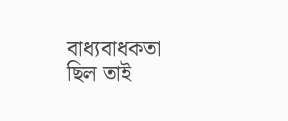বাধ্যবাধকতা ছিল তাই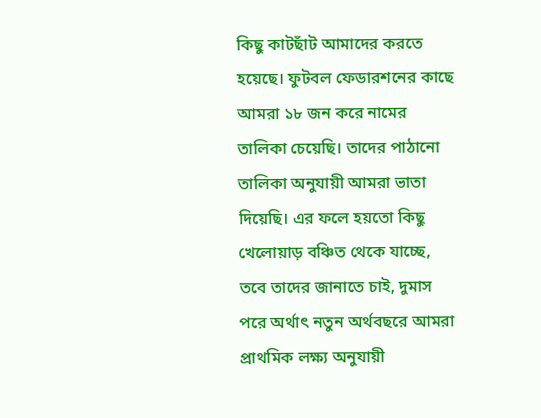কিছু কাটছাঁট আমাদের করতে হয়েছে। ফুটবল ফেডারশনের কাছে আমরা ১৮ জন করে নামের তালিকা চেয়েছি। তাদের পাঠানো তালিকা অনুযায়ী আমরা ভাতা দিয়েছি। এর ফলে হয়তো কিছু খেলোয়াড় বঞ্চিত থেকে যাচ্ছে, তবে তাদের জানাতে চাই, দুমাস পরে অর্থাৎ নতুন অর্থবছরে আমরা প্রাথমিক লক্ষ্য অনুযায়ী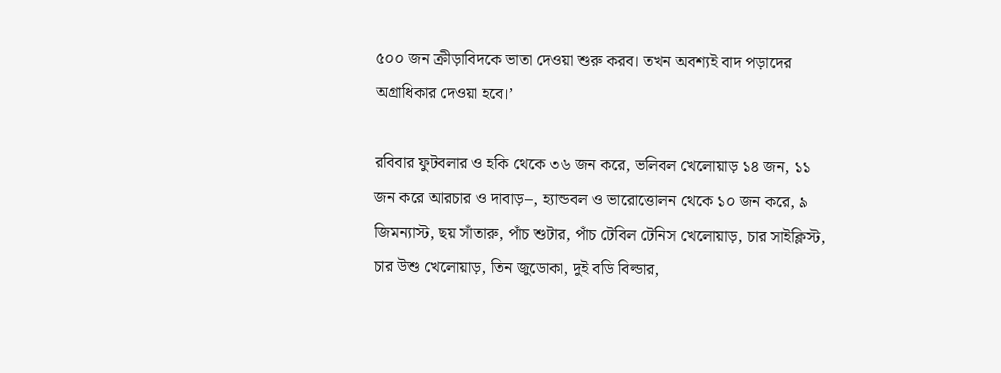৫০০ জন ক্রীড়াবিদকে ভাতা দেওয়া শুরু করব। তখন অবশ্যই বাদ পড়াদের অগ্রাধিকার দেওয়া হবে।’

রবিবার ফুটবলার ও হকি থেকে ৩৬ জন করে, ভলিবল খেলোয়াড় ১৪ জন, ১১ জন করে আরচার ও দাবাড়–, হ্যান্ডবল ও ভারোত্তোলন থেকে ১০ জন করে, ৯ জিমন্যাস্ট, ছয় সাঁতারু, পাঁচ শুটার, পাঁচ টেবিল টেনিস খেলোয়াড়, চার সাইক্লিস্ট, চার উশু খেলোয়াড়, তিন জুডোকা, দুই বডি বিল্ডার,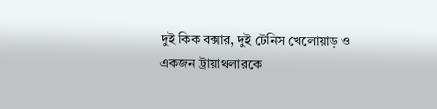দুই কিক বক্সার, দুই টেনিস খেলোয়াড় ও একজন ট্রায়াথলারকে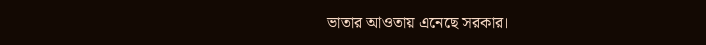ভাতার আওতায় এনেছে সরকার।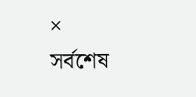×
সর্বশেষ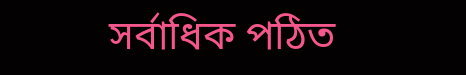সর্বাধিক পঠিত